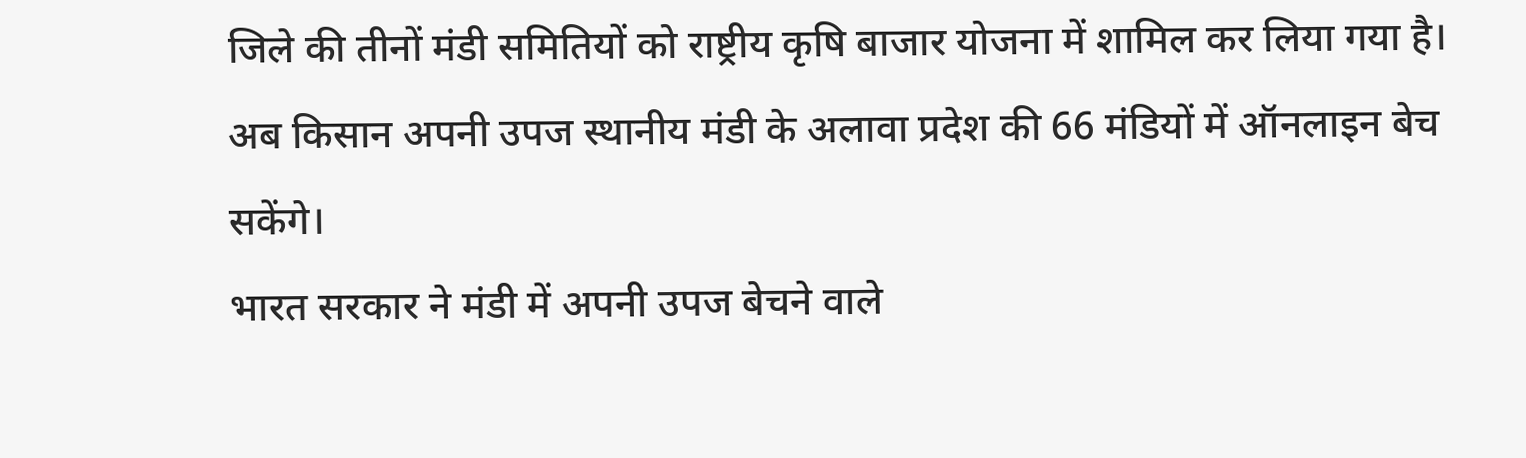जिले की तीनों मंडी समितियों को राष्ट्रीय कृषि बाजार योजना में शामिल कर लिया गया है। अब किसान अपनी उपज स्थानीय मंडी के अलावा प्रदेश की 66 मंडियों में ऑनलाइन बेच सकेंगे।
भारत सरकार ने मंडी में अपनी उपज बेचने वाले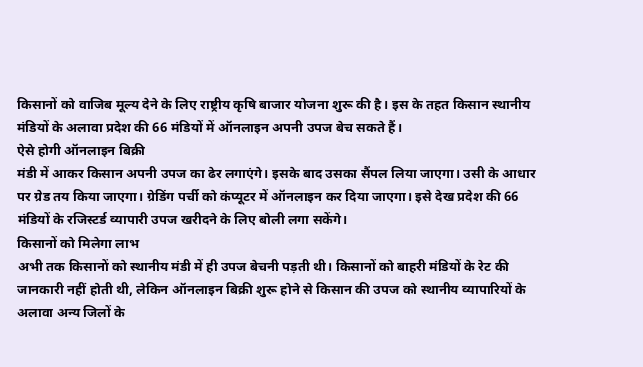किसानों को वाजिब मूल्य देने के लिए राष्ट्रीय कृषि बाजार योजना शुरू की है। इस के तहत किसान स्थानीय मंडियों के अलावा प्रदेश की 66 मंडियों में ऑनलाइन अपनी उपज बेच सकते हैं।
ऐसे होगी ऑनलाइन बिक्री
मंडी में आकर किसान अपनी उपज का ढेर लगाएंगे। इसके बाद उसका सैंपल लिया जाएगा। उसी के आधार पर ग्रेड तय किया जाएगा। ग्रेडिंग पर्ची को कंप्यूटर में ऑनलाइन कर दिया जाएगा। इसे देख प्रदेश की 66 मंडियों के रजिस्टर्ड व्यापारी उपज खरीदने के लिए बोली लगा सकेंगे।
किसानों को मिलेगा लाभ
अभी तक किसानों को स्थानीय मंडी में ही उपज बेचनी पड़ती थी। किसानों को बाहरी मंडियों के रेट की जानकारी नहीं होती थी, लेकिन ऑनलाइन बिक्री शुरू होने से किसान की उपज को स्थानीय व्यापारियों के अलावा अन्य जिलों के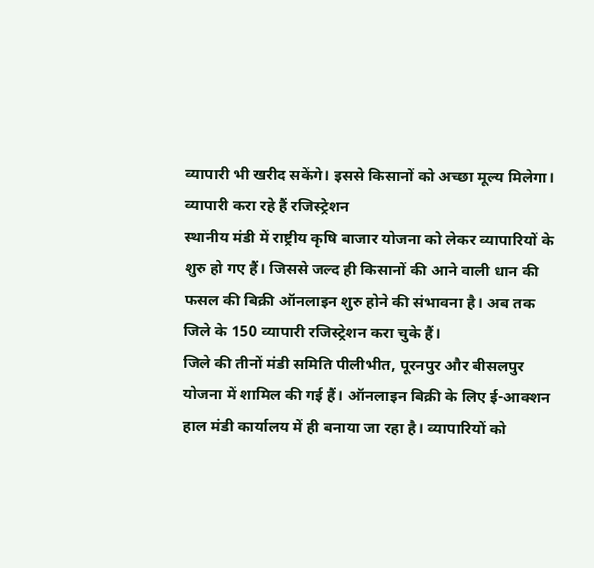व्यापारी भी खरीद सकेंगे। इससे किसानों को अच्छा मूल्य मिलेगा।
व्यापारी करा रहे हैं रजिस्ट्रेशन
स्थानीय मंडी में राष्ट्रीय कृषि बाजार योजना को लेकर व्यापारियों के शुरु हो गए हैं। जिससे जल्द ही किसानों की आने वाली धान की फसल की बिक्री ऑनलाइन शुरु होने की संभावना है। अब तक जिले के 150 व्यापारी रजिस्ट्रेशन करा चुके हैं।
जिले की तीनों मंडी समिति पीलीभीत, पूरनपुर और बीसलपुर योजना में शामिल की गई हैं। ऑनलाइन बिक्री के लिए ई-आक्शन हाल मंडी कार्यालय में ही बनाया जा रहा है। व्यापारियों को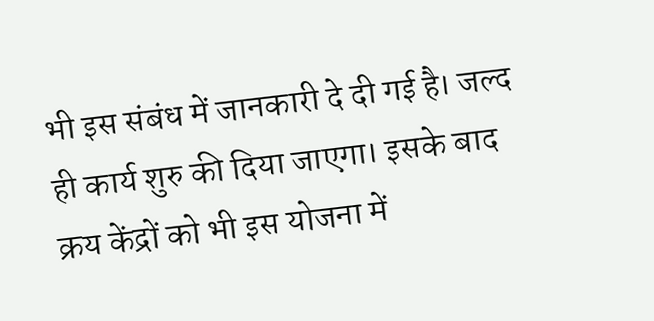भी इस संबंध में जानकारी दे दी गई है। जल्द ही कार्य शुरु की दिया जाएगा। इसके बाद क्रय केंद्रों को भी इस योजना में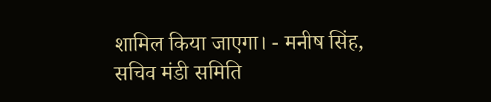शामिल किया जाएगा। - मनीष सिंह, सचिव मंडी समिति